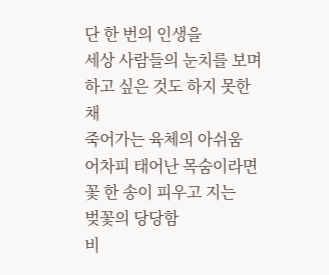단 한 번의 인생을
세상 사람들의 눈치를 보며
하고 싶은 것도 하지 못한 채
죽어가는 육체의 아쉬움
어차피 태어난 목숨이라면
꽃 한 송이 피우고 지는
벚꽃의 당당함
비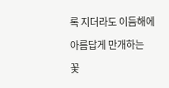록 지더라도 이듬해에
아름답게 만개하는
꽃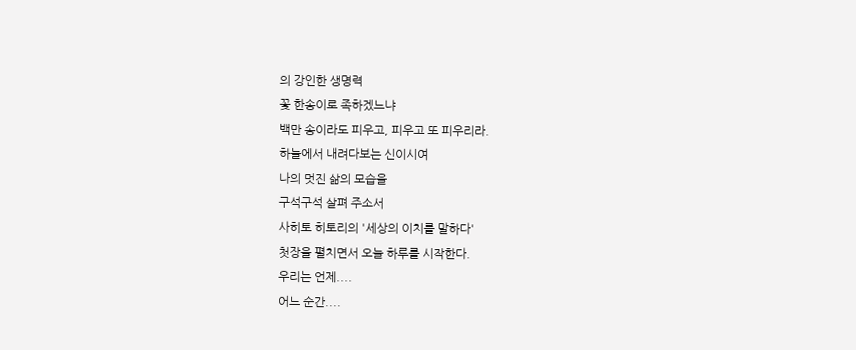의 강인한 생명력
꽃 한송이로 족하겠느냐
백만 송이라도 피우고, 피우고 또 피우리라.
하늘에서 내려다보는 신이시여
나의 멋진 삶의 모습을
구석구석 살펴 주소서
사히토 히토리의 '세상의 이치를 말하다'
첫장을 펼치면서 오늘 하루를 시작한다.
우리는 언제....
어느 순간....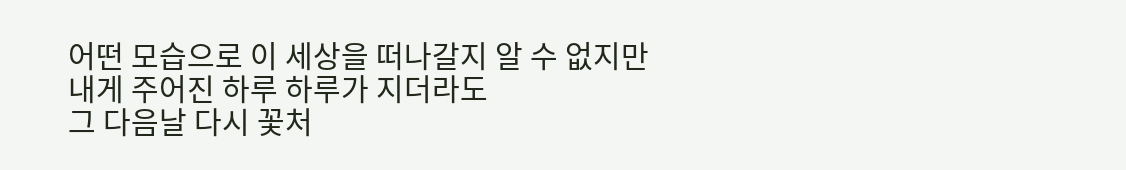어떤 모습으로 이 세상을 떠나갈지 알 수 없지만
내게 주어진 하루 하루가 지더라도
그 다음날 다시 꽃처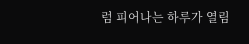럼 피어나는 하루가 열림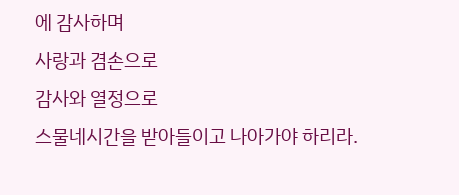에 감사하며
사랑과 겸손으로
감사와 열정으로
스물네시간을 받아들이고 나아가야 하리라.